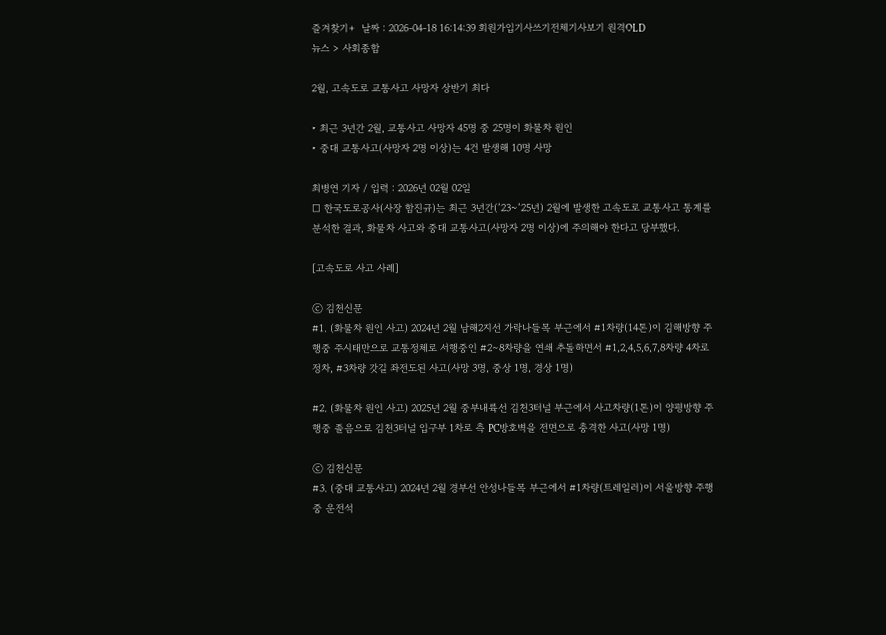즐겨찾기+  날짜 : 2026-04-18 16:14:39 회원가입기사쓰기전체기사보기 원격OLD
뉴스 > 사회종합

2월, 고속도로 교통사고 사망자 상반기 최다

‣ 최근 3년간 2월, 교통사고 사망자 45명 중 25명이 화물차 원인
‣ 중대 교통사고(사망자 2명 이상)는 4건 발생해 10명 사망

최병연 기자 / 입력 : 2026년 02월 02일
□ 한국도로공사(사장 함진규)는 최근 3년간(’23~’25년) 2월에 발생한 고속도로 교통사고 통계를 분석한 결과, 화물차 사고와 중대 교통사고(사망자 2명 이상)에 주의해야 한다고 당부했다.

[고속도로 사고 사례]

ⓒ 김천신문
#1. (화물차 원인 사고) 2024년 2월 남해2지선 가락나들목 부근에서 #1차량(14톤)이 김해방향 주행중 주시태만으로 교통정체로 서행중인 #2∼8차량을 연쇄 추돌하면서 #1,2,4,5,6,7,8차량 4차로 정차, #3차량 갓길 좌전도된 사고(사망 3명, 중상 1명, 경상 1명)

#2. (화물차 원인 사고) 2025년 2월 중부내륙선 김천3터널 부근에서 사고차량(1톤)이 양평방향 주행중 졸음으로 김천3터널 입구부 1차로 측 PC방호벽을 전면으로 충격한 사고(사망 1명)

ⓒ 김천신문
#3. (중대 교통사고) 2024년 2월 경부선 안성나들목 부근에서 #1차량(트레일러)이 서울방향 주행 중 운전석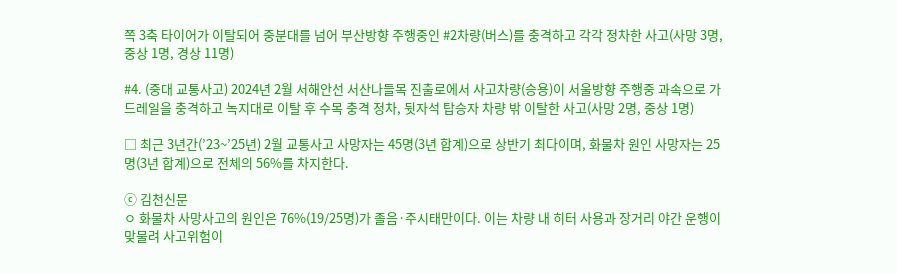쪽 3축 타이어가 이탈되어 중분대를 넘어 부산방향 주행중인 #2차량(버스)를 충격하고 각각 정차한 사고(사망 3명, 중상 1명, 경상 11명)

#4. (중대 교통사고) 2024년 2월 서해안선 서산나들목 진출로에서 사고차량(승용)이 서울방향 주행중 과속으로 가드레일을 충격하고 녹지대로 이탈 후 수목 충격 정차, 뒷자석 탑승자 차량 밖 이탈한 사고(사망 2명, 중상 1명)

□ 최근 3년간(’23~’25년) 2월 교통사고 사망자는 45명(3년 합계)으로 상반기 최다이며, 화물차 원인 사망자는 25명(3년 합계)으로 전체의 56%를 차지한다.

ⓒ 김천신문
ㅇ 화물차 사망사고의 원인은 76%(19/25명)가 졸음·주시태만이다. 이는 차량 내 히터 사용과 장거리 야간 운행이 맞물려 사고위험이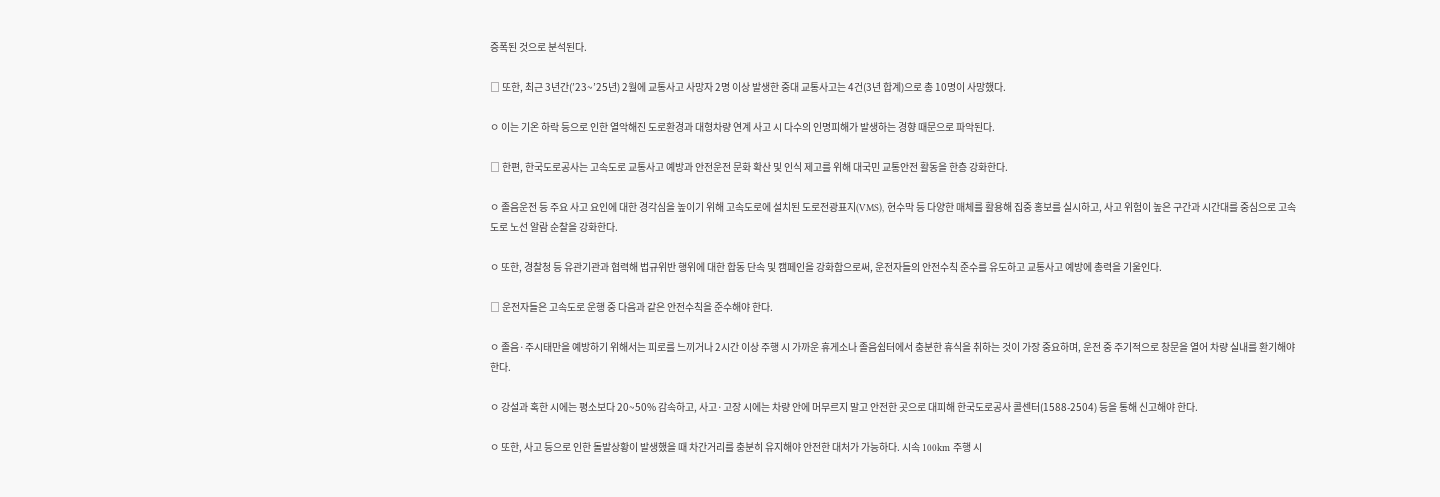증폭된 것으로 분석된다.

□ 또한, 최근 3년간(’23~’25년) 2월에 교통사고 사망자 2명 이상 발생한 중대 교통사고는 4건(3년 합계)으로 총 10명이 사망했다.

ㅇ 이는 기온 하락 등으로 인한 열악해진 도로환경과 대형차량 연계 사고 시 다수의 인명피해가 발생하는 경향 때문으로 파악된다.

□ 한편, 한국도로공사는 고속도로 교통사고 예방과 안전운전 문화 확산 및 인식 제고를 위해 대국민 교통안전 활동을 한층 강화한다.

ㅇ 졸음운전 등 주요 사고 요인에 대한 경각심을 높이기 위해 고속도로에 설치된 도로전광표지(VMS), 현수막 등 다양한 매체를 활용해 집중 홍보를 실시하고, 사고 위험이 높은 구간과 시간대를 중심으로 고속도로 노선 알람 순찰을 강화한다.

ㅇ 또한, 경찰청 등 유관기관과 협력해 법규위반 행위에 대한 합동 단속 및 캠페인을 강화함으로써, 운전자들의 안전수칙 준수를 유도하고 교통사고 예방에 총력을 기울인다.

□ 운전자들은 고속도로 운행 중 다음과 같은 안전수칙을 준수해야 한다.

ㅇ 졸음·주시태만을 예방하기 위해서는 피로를 느끼거나 2시간 이상 주행 시 가까운 휴게소나 졸음쉼터에서 충분한 휴식을 취하는 것이 가장 중요하며, 운전 중 주기적으로 창문을 열어 차량 실내를 환기해야 한다.

ㅇ 강설과 혹한 시에는 평소보다 20~50% 감속하고, 사고·고장 시에는 차량 안에 머무르지 말고 안전한 곳으로 대피해 한국도로공사 콜센터(1588-2504) 등을 통해 신고해야 한다.

ㅇ 또한, 사고 등으로 인한 돌발상황이 발생했을 때 차간거리를 충분히 유지해야 안전한 대처가 가능하다. 시속 100km 주행 시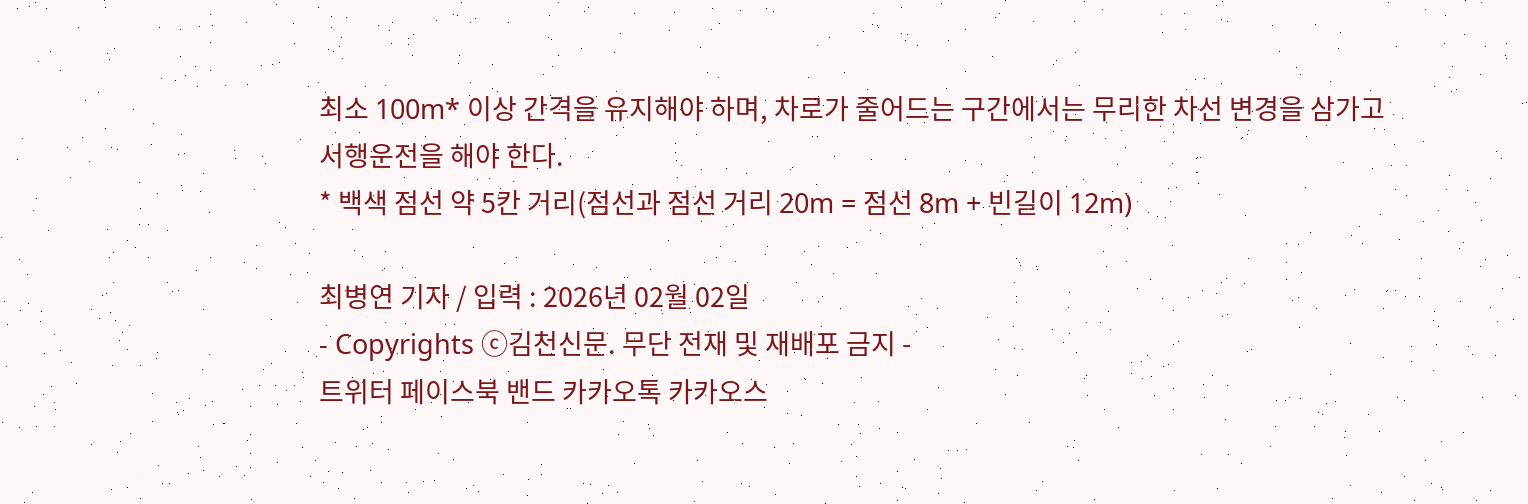최소 100m* 이상 간격을 유지해야 하며, 차로가 줄어드는 구간에서는 무리한 차선 변경을 삼가고 서행운전을 해야 한다.
* 백색 점선 약 5칸 거리(점선과 점선 거리 20m = 점선 8m + 빈길이 12m)

최병연 기자 / 입력 : 2026년 02월 02일
- Copyrights ⓒ김천신문. 무단 전재 및 재배포 금지 -
트위터 페이스북 밴드 카카오톡 카카오스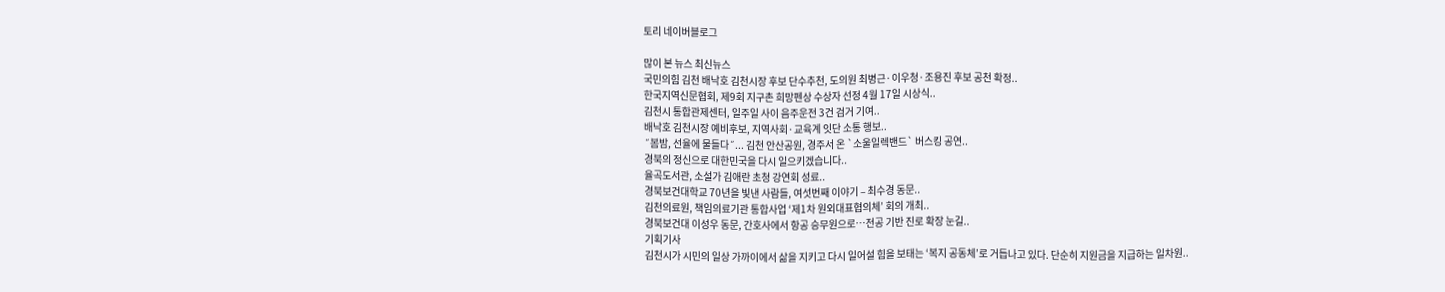토리 네이버블로그

많이 본 뉴스 최신뉴스
국민의힘 김천 배낙호 김천시장 후보 단수추천, 도의원 최병근·이우청·조용진 후보 공천 확정..
한국지역신문협회, 제9회 지구촌 희망펜상 수상자 선정 4월 17일 시상식..
김천시 통합관제센터, 일주일 사이 음주운전 3건 검거 기여..
배낙호 김천시장 예비후보, 지역사회·교육계 잇단 소통 행보..
˝봄밤, 선율에 물들다˝... 김천 안산공원, 경주서 온 `소울일렉밴드` 버스킹 공연..
경북의 정신으로 대한민국을 다시 일으키겠습니다..
율곡도서관, 소설가 김애란 초청 강연회 성료..
경북보건대학교 70년을 빛낸 사람들, 여섯번째 이야기 – 최수경 동문..
김천의료원, 책임의료기관 통합사업 ‘제1차 원외대표협의체’ 회의 개최..
경북보건대 이성우 동문, 간호사에서 항공 승무원으로…전공 기반 진로 확장 눈길..
기획기사
김천시가 시민의 일상 가까이에서 삶을 지키고 다시 일어설 힘을 보태는 ‘복지 공동체’로 거듭나고 있다. 단순히 지원금을 지급하는 일차원..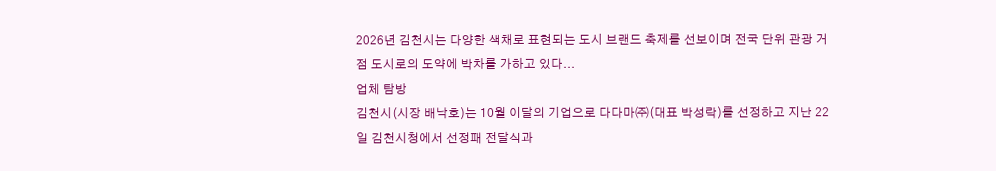2026년 김천시는 다양한 색채로 표현되는 도시 브랜드 축제를 선보이며 전국 단위 관광 거점 도시로의 도약에 박차를 가하고 있다...
업체 탐방
김천시(시장 배낙호)는 10월 이달의 기업으로 다다마㈜(대표 박성락)를 선정하고 지난 22일 김천시청에서 선정패 전달식과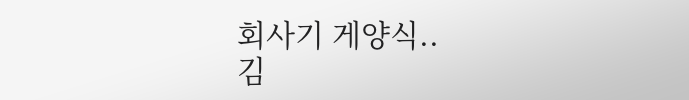회사기 게양식..
김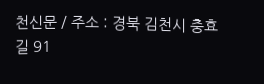천신문 / 주소 : 경북 김천시 충효길 91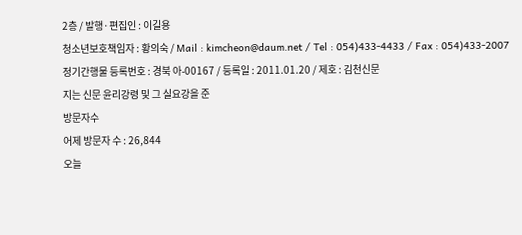2층 / 발행·편집인 : 이길용
청소년보호책임자 : 황의숙 / Mail : kimcheon@daum.net / Tel : 054)433-4433 / Fax : 054)433-2007
정기간행물 등록번호 : 경북 아-00167 / 등록일 : 2011.01.20 / 제호 : 김천신문
지는 신문 윤리강령 및 그 실요강을 준
방문자수
어제 방문자 수 : 26,844
오늘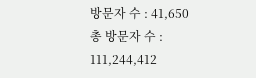방문자 수 : 41,650
총 방문자 수 : 111,244,412